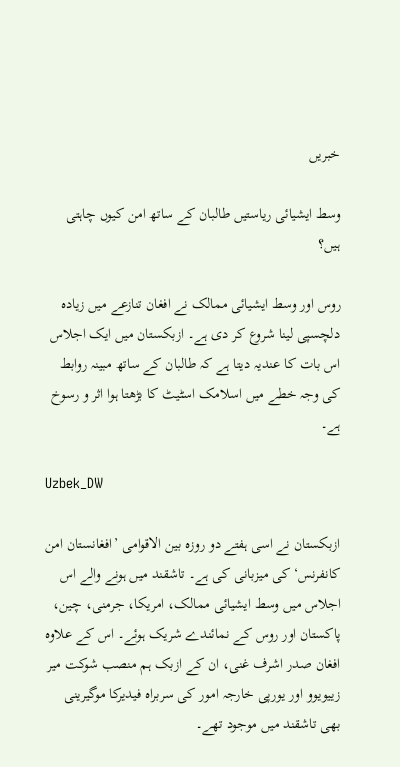خبریں

وسط ایشیائی ریاستیں طالبان کے ساتھ امن کیوں چاہتی ہیں؟

روس اور وسط ایشیائی ممالک نے افغان تنازعے میں زیادہ دلچسپی لینا شروع کر دی ہے۔ ازبکستان میں ایک اجلاس اس بات کا عندیہ دیتا ہے کہ طالبان کے ساتھ مبینہ روابط کی وجہ خطے میں اسلامک اسٹیٹ کا بڑھتا ہوا اثر و رسوخ ہے۔

Uzbek_DW

ازبکستان نے اسی ہفتے دو روزہ بین الاقوامی ’افغانستان امن کانفرنس‘ کی میزبانی کی ہے۔ تاشقند میں ہونے والے اس اجلاس میں وسط ایشیائی ممالک، امریکا، جرمنی، چین، پاکستان اور روس کے نمائندے شریک ہوئے۔ اس کے علاوہ افغان صدر اشرف غنی، ان کے ازبک ہم منصب شوکت میر زییویوو اور یورپی خارجہ امور کی سربراہ فیدیرکا موگیرینی بھی تاشقند میں موجود تھے۔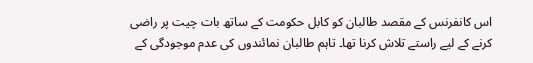اس کانفرنس کے مقصد طالبان کو کابل حکومت کے ساتھ بات چیت پر راضی کرنے کے لیے راستے تلاش کرنا تھا۔ تاہم طالبان نمائندوں کی عدم موجودگی کے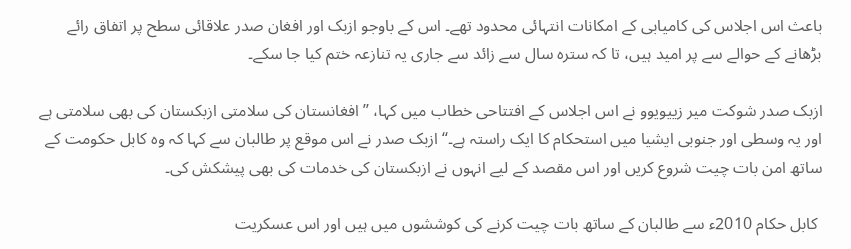باعث اس اجلاس کی کامیابی کے امکانات انتہائی محدود تھے۔ اس کے باوجو ازبک اور افغان صدر علاقائی سطح پر اتفاق رائے بڑھانے کے حوالے سے پر امید ہیں، تا کہ سترہ سال سے زائد سے جاری یہ تنازعہ ختم کیا جا سکے۔

ازبک صدر شوکت میر زییویوو نے اس اجلاس کے افتتاحی خطاب میں کہا، ’’افغانستان کی سلامتی ازبکستان کی بھی سلامتی ہے اور یہ وسطی اور جنوبی ایشیا میں استحکام کا ایک راستہ ہے۔‘‘ ازبک صدر نے اس موقع پر طالبان سے کہا کہ وہ کابل حکومت کے ساتھ امن بات چیت شروع کریں اور اس مقصد کے لیے انہوں نے ازبکستان کی خدمات کی بھی پیشکش کی۔

 کابل حکام 2010ء سے طالبان کے ساتھ بات چیت کرنے کی کوششوں میں ہیں اور اس عسکریت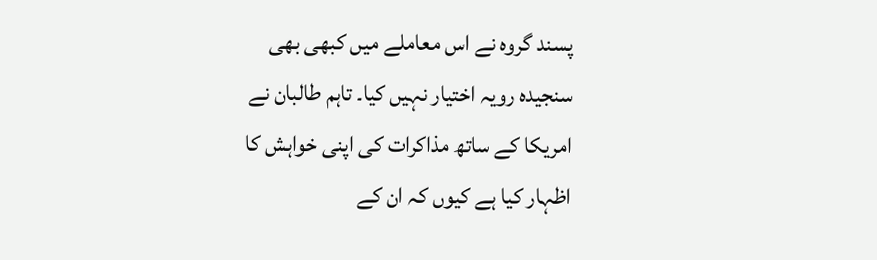پسند گروہ نے اس معاملے میں کبھی بھی سنجیدہ رویہ اختیار نہیں کیا۔ تاہم طالبان نے امریکا کے ساتھ مذاکرات کی اپنی خواہش کا اظہار کیا ہے کیوں کہ ان کے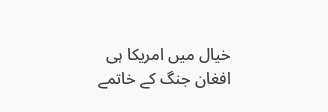خیال میں امریکا ہی افغان جنگ کے خاتمے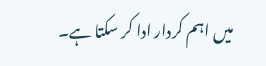میں اہم کردار ادا کر سکتا ہے۔